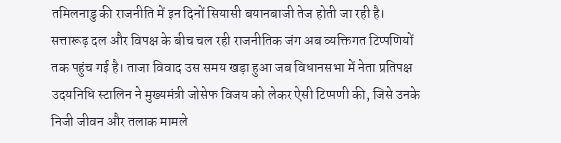तमिलनाडु की राजनीति में इन दिनों सियासी बयानबाजी तेज होती जा रही है। सत्तारूढ़ दल और विपक्ष के बीच चल रही राजनीतिक जंग अब व्यक्तिगत टिप्पणियों तक पहुंच गई है। ताजा विवाद उस समय खड़ा हुआ जब विधानसभा में नेता प्रतिपक्ष उदयनिधि स्टालिन ने मुख्यमंत्री जोसेफ विजय को लेकर ऐसी टिप्पणी की, जिसे उनके निजी जीवन और तलाक मामले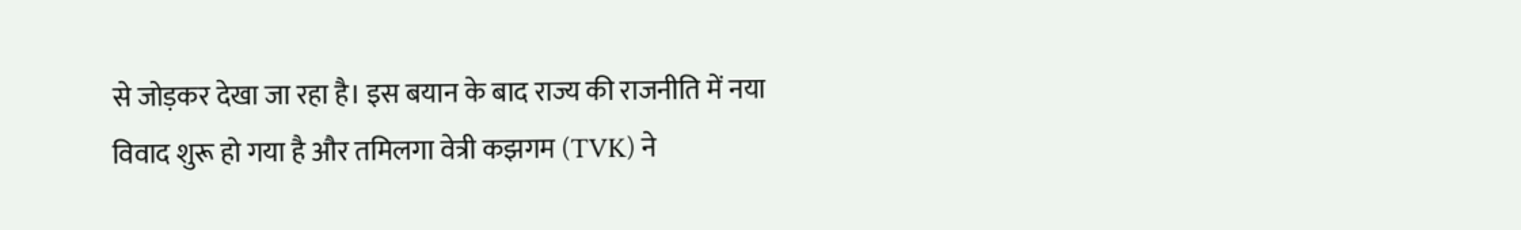से जोड़कर देखा जा रहा है। इस बयान के बाद राज्य की राजनीति में नया विवाद शुरू हो गया है और तमिलगा वेत्री कझगम (TVK) ने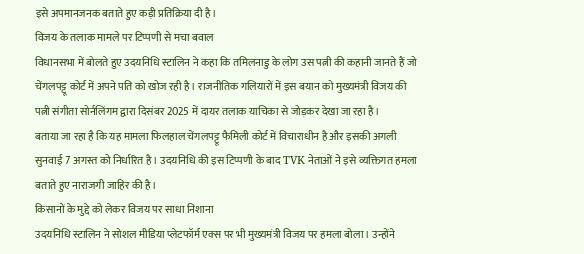इसे अपमानजनक बताते हुए कड़ी प्रतिक्रिया दी है।
विजय के तलाक मामले पर टिप्पणी से मचा बवाल
विधानसभा में बोलते हुए उदयनिधि स्टालिन ने कहा कि तमिलनाडु के लोग उस पत्नी की कहानी जानते हैं जो चेंगलपट्टू कोर्ट में अपने पति को खोज रही है। राजनीतिक गलियारों में इस बयान को मुख्यमंत्री विजय की पत्नी संगीता सोर्नलिंगम द्वारा दिसंबर 2025 में दायर तलाक याचिका से जोड़कर देखा जा रहा है।
बताया जा रहा है कि यह मामला फिलहाल चेंगलपट्टू फैमिली कोर्ट में विचाराधीन है और इसकी अगली सुनवाई 7 अगस्त को निर्धारित है। उदयनिधि की इस टिप्पणी के बाद TVK नेताओं ने इसे व्यक्तिगत हमला बताते हुए नाराजगी जाहिर की है।
किसानों के मुद्दे को लेकर विजय पर साधा निशाना
उदयनिधि स्टालिन ने सोशल मीडिया प्लेटफॉर्म एक्स पर भी मुख्यमंत्री विजय पर हमला बोला। उन्होंने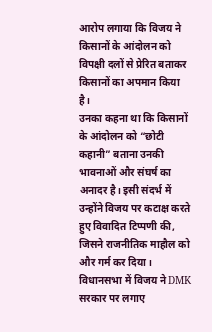आरोप लगाया कि विजय ने किसानों के आंदोलन को विपक्षी दलों से प्रेरित बताकर किसानों का अपमान किया है।
उनका कहना था कि किसानों के आंदोलन को “छोटी कहानी” बताना उनकी भावनाओं और संघर्ष का अनादर है। इसी संदर्भ में उन्होंने विजय पर कटाक्ष करते हुए विवादित टिप्पणी की, जिसने राजनीतिक माहौल को और गर्म कर दिया।
विधानसभा में विजय ने DMK सरकार पर लगाए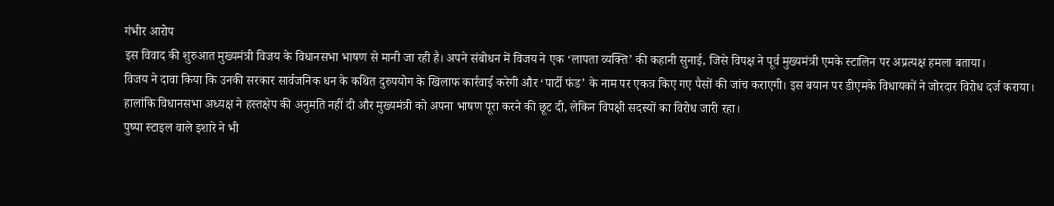गंभीर आरोप
इस विवाद की शुरुआत मुख्यमंत्री विजय के विधानसभा भाषण से मानी जा रही है। अपने संबोधन में विजय ने एक ‘लापता व्यक्ति’ की कहानी सुनाई, जिसे विपक्ष ने पूर्व मुख्यमंत्री एमके स्टालिन पर अप्रत्यक्ष हमला बताया।
विजय ने दावा किया कि उनकी सरकार सार्वजनिक धन के कथित दुरुपयोग के खिलाफ कार्रवाई करेगी और ‘पार्टी फंड’ के नाम पर एकत्र किए गए पैसों की जांच कराएगी। इस बयान पर डीएमके विधायकों ने जोरदार विरोध दर्ज कराया।
हालांकि विधानसभा अध्यक्ष ने हस्तक्षेप की अनुमति नहीं दी और मुख्यमंत्री को अपना भाषण पूरा करने की छूट दी, लेकिन विपक्षी सदस्यों का विरोध जारी रहा।
पुष्पा स्टाइल वाले इशारे ने भी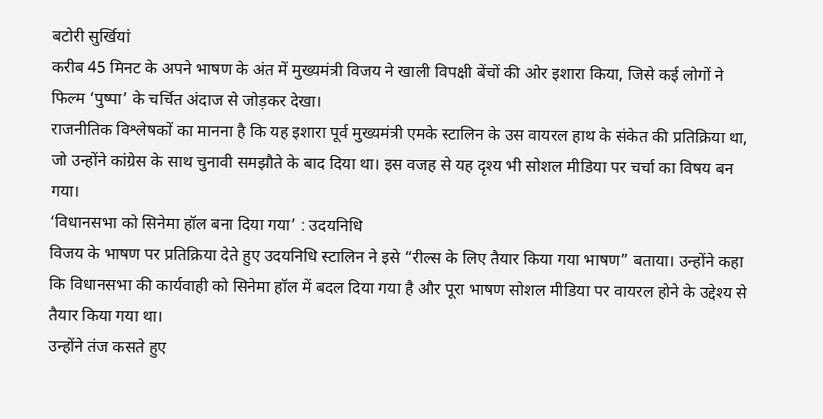बटोरी सुर्खियां
करीब 45 मिनट के अपने भाषण के अंत में मुख्यमंत्री विजय ने खाली विपक्षी बेंचों की ओर इशारा किया, जिसे कई लोगों ने फिल्म ‘पुष्पा’ के चर्चित अंदाज से जोड़कर देखा।
राजनीतिक विश्लेषकों का मानना है कि यह इशारा पूर्व मुख्यमंत्री एमके स्टालिन के उस वायरल हाथ के संकेत की प्रतिक्रिया था, जो उन्होंने कांग्रेस के साथ चुनावी समझौते के बाद दिया था। इस वजह से यह दृश्य भी सोशल मीडिया पर चर्चा का विषय बन गया।
‘विधानसभा को सिनेमा हॉल बना दिया गया’ : उदयनिधि
विजय के भाषण पर प्रतिक्रिया देते हुए उदयनिधि स्टालिन ने इसे “रील्स के लिए तैयार किया गया भाषण” बताया। उन्होंने कहा कि विधानसभा की कार्यवाही को सिनेमा हॉल में बदल दिया गया है और पूरा भाषण सोशल मीडिया पर वायरल होने के उद्देश्य से तैयार किया गया था।
उन्होंने तंज कसते हुए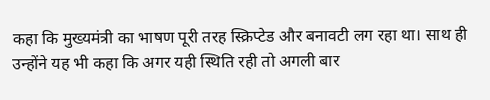कहा कि मुख्यमंत्री का भाषण पूरी तरह स्क्रिप्टेड और बनावटी लग रहा था। साथ ही उन्होंने यह भी कहा कि अगर यही स्थिति रही तो अगली बार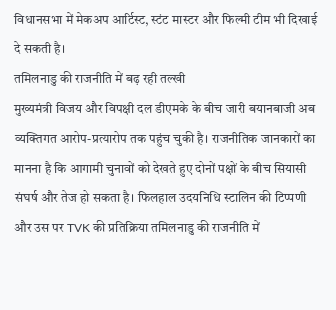विधानसभा में मेकअप आर्टिस्ट, स्टंट मास्टर और फिल्मी टीम भी दिखाई दे सकती है।
तमिलनाडु की राजनीति में बढ़ रही तल्खी
मुख्यमंत्री विजय और विपक्षी दल डीएमके के बीच जारी बयानबाजी अब व्यक्तिगत आरोप-प्रत्यारोप तक पहुंच चुकी है। राजनीतिक जानकारों का मानना है कि आगामी चुनावों को देखते हुए दोनों पक्षों के बीच सियासी संघर्ष और तेज हो सकता है। फिलहाल उदयनिधि स्टालिन की टिप्पणी और उस पर TVK की प्रतिक्रिया तमिलनाडु की राजनीति में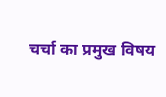चर्चा का प्रमुख विषय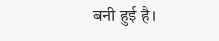बनी हुई है।